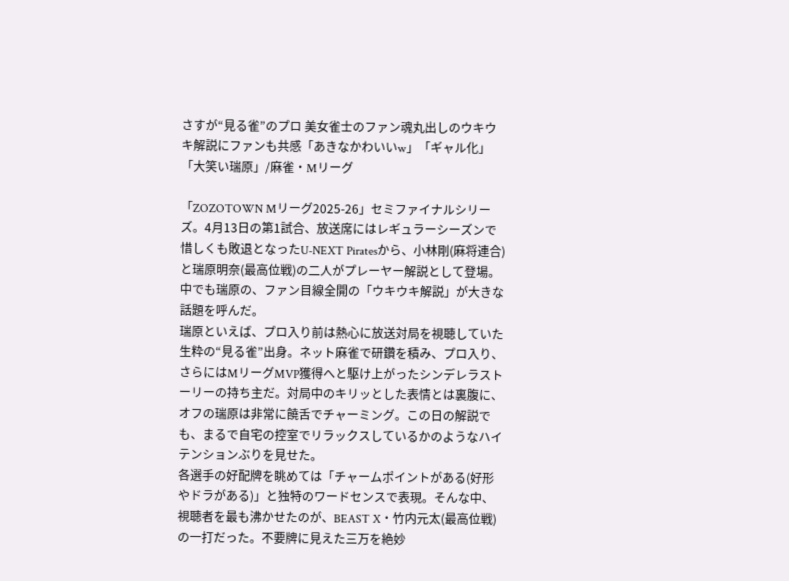さすが“見る雀”のプロ 美女雀士のファン魂丸出しのウキウキ解説にファンも共感「あきなかわいいw」「ギャル化」「大笑い瑞原」/麻雀・Mリーグ

「ZOZOTOWN Mリーグ2025-26」セミファイナルシリーズ。4月13日の第1試合、放送席にはレギュラーシーズンで惜しくも敗退となったU-NEXT Piratesから、小林剛(麻将連合)と瑞原明奈(最高位戦)の二人がプレーヤー解説として登場。中でも瑞原の、ファン目線全開の「ウキウキ解説」が大きな話題を呼んだ。
瑞原といえば、プロ入り前は熱心に放送対局を視聴していた生粋の“見る雀”出身。ネット麻雀で研鑽を積み、プロ入り、さらにはMリーグMVP獲得へと駆け上がったシンデレラストーリーの持ち主だ。対局中のキリッとした表情とは裏腹に、オフの瑞原は非常に饒舌でチャーミング。この日の解説でも、まるで自宅の控室でリラックスしているかのようなハイテンションぶりを見せた。
各選手の好配牌を眺めては「チャームポイントがある(好形やドラがある)」と独特のワードセンスで表現。そんな中、視聴者を最も沸かせたのが、BEAST X・竹内元太(最高位戦)の一打だった。不要牌に見えた三万を絶妙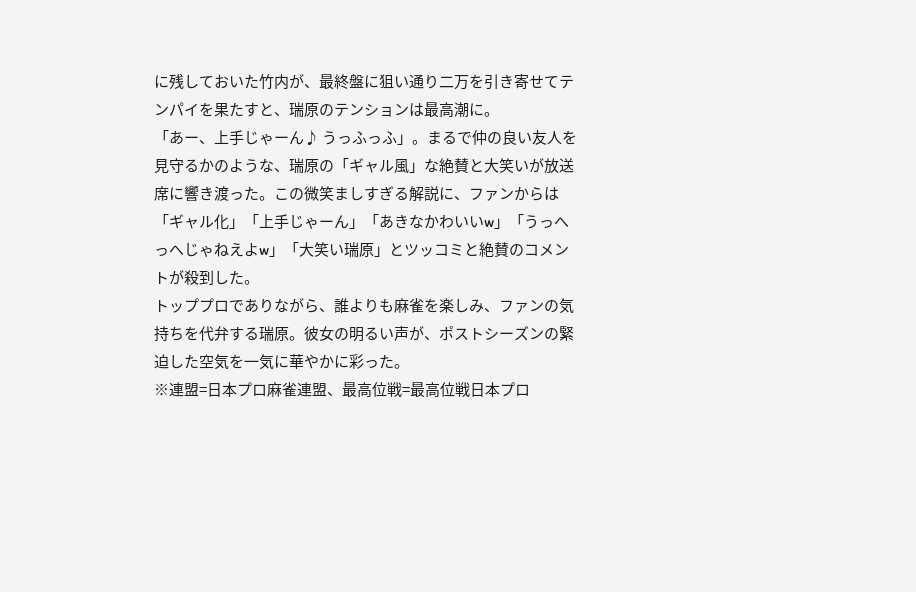に残しておいた竹内が、最終盤に狙い通り二万を引き寄せてテンパイを果たすと、瑞原のテンションは最高潮に。
「あー、上手じゃーん♪ うっふっふ」。まるで仲の良い友人を見守るかのような、瑞原の「ギャル風」な絶賛と大笑いが放送席に響き渡った。この微笑ましすぎる解説に、ファンからは「ギャル化」「上手じゃーん」「あきなかわいいw」「うっへっへじゃねえよw」「大笑い瑞原」とツッコミと絶賛のコメントが殺到した。
トッププロでありながら、誰よりも麻雀を楽しみ、ファンの気持ちを代弁する瑞原。彼女の明るい声が、ポストシーズンの緊迫した空気を一気に華やかに彩った。
※連盟=日本プロ麻雀連盟、最高位戦=最高位戦日本プロ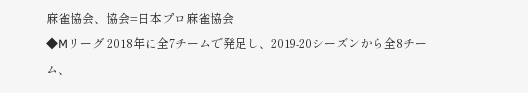麻雀協会、協会=日本プロ麻雀協会
◆Mリーグ 2018年に全7チームで発足し、2019-20シーズンから全8チーム、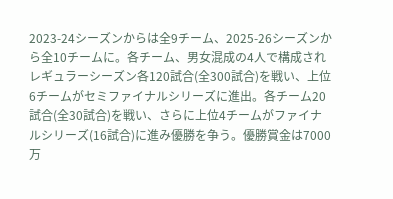2023-24シーズンからは全9チーム、2025-26シーズンから全10チームに。各チーム、男女混成の4人で構成されレギュラーシーズン各120試合(全300試合)を戦い、上位6チームがセミファイナルシリーズに進出。各チーム20試合(全30試合)を戦い、さらに上位4チームがファイナルシリーズ(16試合)に進み優勝を争う。優勝賞金は7000万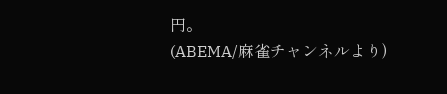円。
(ABEMA/麻雀チャンネルより)